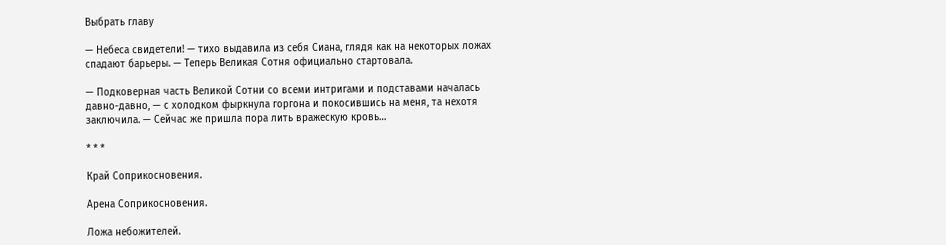Выбрать главу

— Небеса свидетели! — тихо выдавила из себя Сиана, глядя как на некоторых ложах спадают барьеры. — Теперь Великая Сотня официально стартовала.

— Подковерная часть Великой Сотни со всеми интригами и подставами началась давно-давно, — с холодком фыркнула горгона и покосившись на меня, та нехотя заключила. — Сейчас же пришла пора лить вражескую кровь…

* * *

Край Соприкосновения.

Арена Соприкосновения.

Ложа небожителей.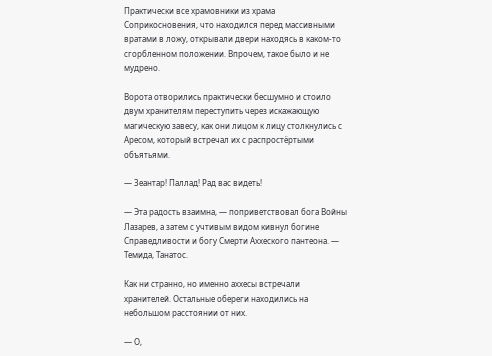Практически все храмовники из храма Соприкосновения, что находился перед массивными вратами в ложу, открывали двери находясь в каком-то сгорбленном положении. Впрочем, такое было и не мудрено.

Ворота отворились практически бесшумно и стоило двум хранителям переступить через искажающую магическую завесу, как они лицом к лицу столкнулись с Аресом, который встречал их с распростёртыми объятьями.

— Зеантар! Паллад! Рад вас видеть!

— Эта радость взаимна, — поприветствовал бога Войны Лазарев, а затем с учтивым видом кивнул богине Справедливости и богу Смерти Аххеского пантеона. — Темида, Танатос.

Как ни странно, но именно аххесы встречали хранителей. Остальные обереги находились на небольшом расстоянии от них.

— О,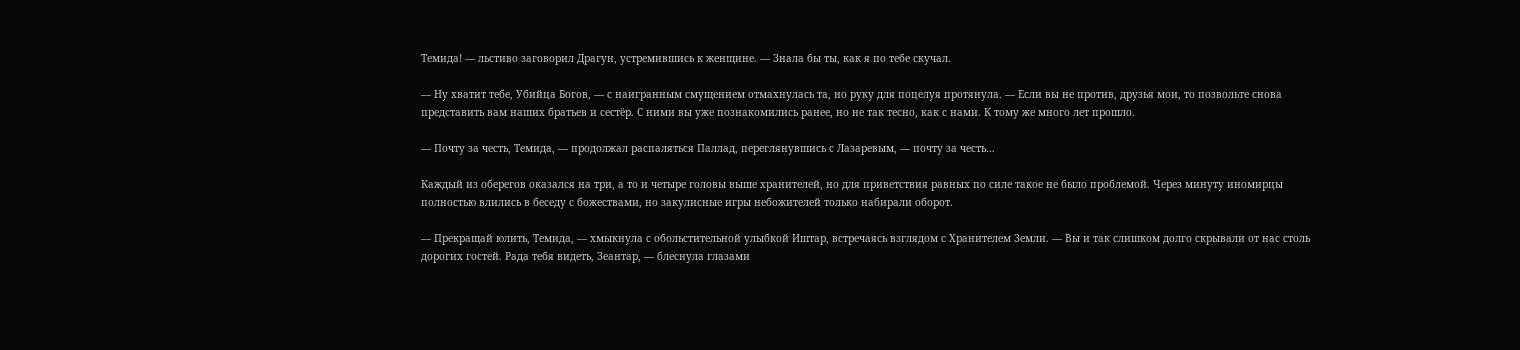Темида! — льстиво заговорил Драгун, устремившись к женщине. — Знала бы ты, как я по тебе скучал.

— Ну хватит тебе, Убийца Богов, — с наигранным смущением отмахнулась та, но руку для поцелуя протянула. — Если вы не против, друзья мои, то позвольте снова представить вам наших братьев и сестёр. С ними вы уже познакомились ранее, но не так тесно, как с нами. К тому же много лет прошло.

— Почту за честь, Темида, — продолжал распаляться Паллад, переглянувшись с Лазаревым, — почту за честь…

Каждый из оберегов оказался на три, а то и четыре головы выше хранителей, но для приветствия равных по силе такое не было проблемой. Через минуту иномирцы полностью влились в беседу с божествами, но закулисные игры небожителей только набирали оборот.

— Прекращай юлить, Темида, — хмыкнула с обольстительной улыбкой Иштар, встречаясь взглядом с Хранителем Земли. — Вы и так слишком долго скрывали от нас столь дорогих гостей. Рада тебя видеть, Зеантар, — блеснула глазами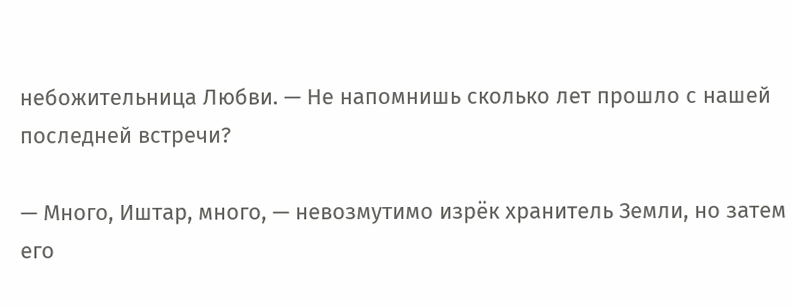небожительница Любви. — Не напомнишь сколько лет прошло с нашей последней встречи?

— Много, Иштар, много, — невозмутимо изрёк хранитель Земли, но затем его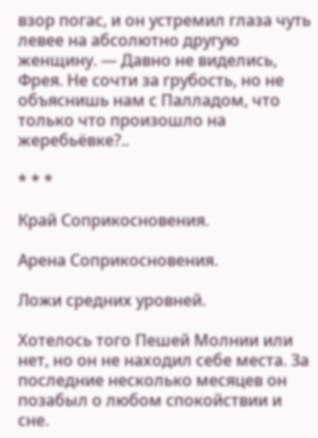взор погас, и он устремил глаза чуть левее на абсолютно другую женщину. — Давно не виделись, Фрея. Не сочти за грубость, но не объяснишь нам с Палладом, что только что произошло на жеребьёвке?..

* * *

Край Соприкосновения.

Арена Соприкосновения.

Ложи средних уровней.

Хотелось того Пешей Молнии или нет, но он не находил себе места. За последние несколько месяцев он позабыл о любом спокойствии и сне.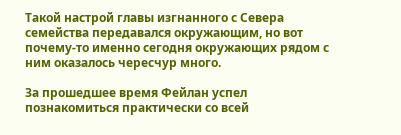Такой настрой главы изгнанного с Севера семейства передавался окружающим, но вот почему-то именно сегодня окружающих рядом с ним оказалось чересчур много.

За прошедшее время Фейлан успел познакомиться практически со всей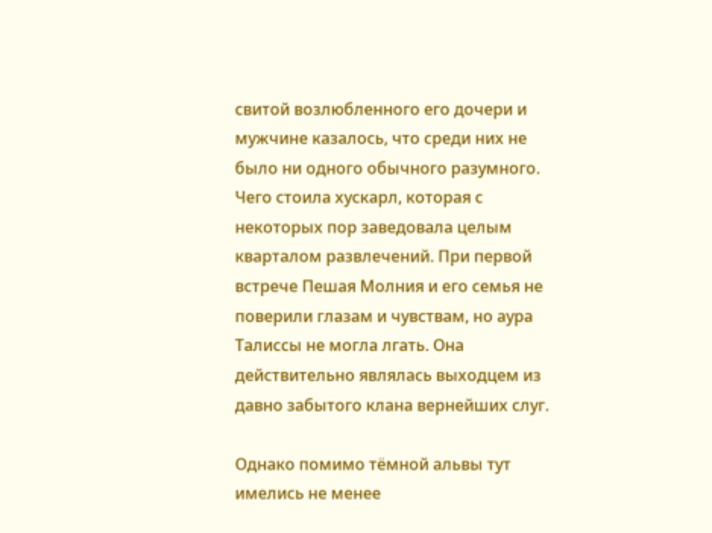свитой возлюбленного его дочери и мужчине казалось, что среди них не было ни одного обычного разумного. Чего стоила хускарл, которая с некоторых пор заведовала целым кварталом развлечений. При первой встрече Пешая Молния и его семья не поверили глазам и чувствам, но аура Талиссы не могла лгать. Она действительно являлась выходцем из давно забытого клана вернейших слуг.

Однако помимо тёмной альвы тут имелись не менее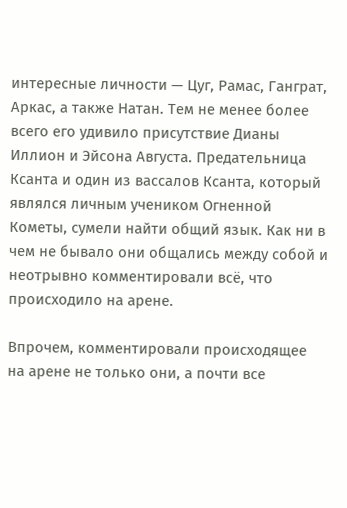интересные личности — Цуг, Рамас, Ганграт, Аркас, а также Натан. Тем не менее более всего его удивило присутствие Дианы Иллион и Эйсона Августа. Предательница Ксанта и один из вассалов Ксанта, который являлся личным учеником Огненной Кометы, сумели найти общий язык. Как ни в чем не бывало они общались между собой и неотрывно комментировали всё, что происходило на арене.

Впрочем, комментировали происходящее на арене не только они, а почти все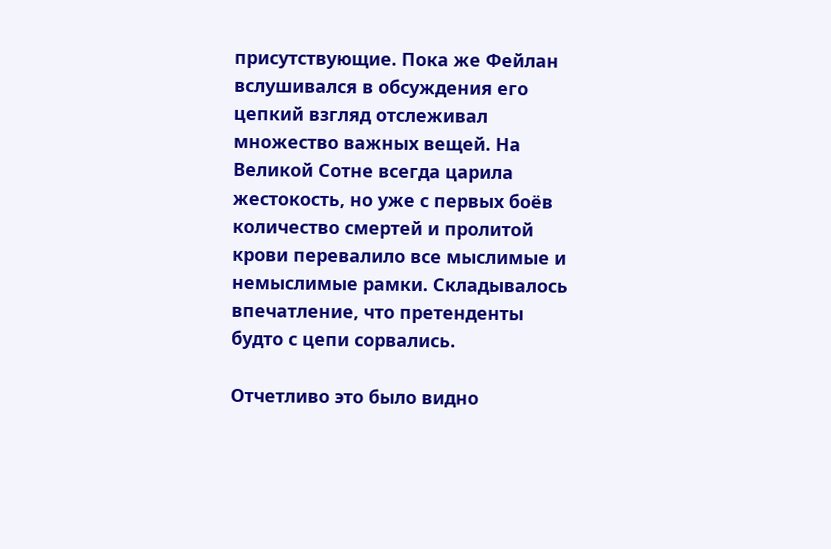присутствующие. Пока же Фейлан вслушивался в обсуждения его цепкий взгляд отслеживал множество важных вещей. На Великой Сотне всегда царила жестокость, но уже с первых боёв количество смертей и пролитой крови перевалило все мыслимые и немыслимые рамки. Складывалось впечатление, что претенденты будто с цепи сорвались.

Отчетливо это было видно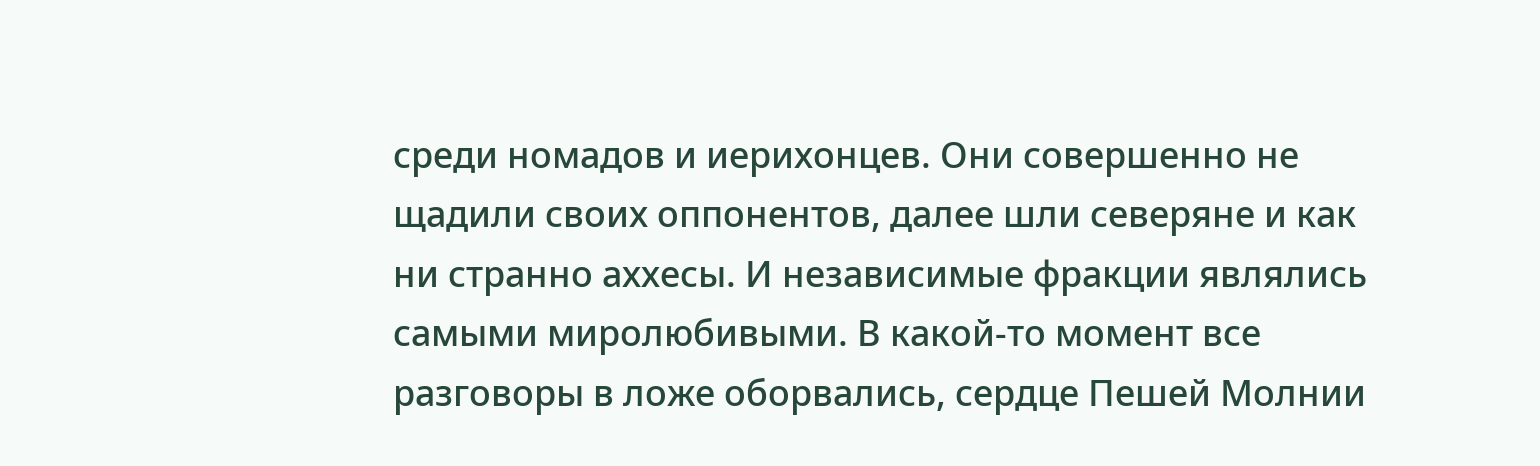среди номадов и иерихонцев. Они совершенно не щадили своих оппонентов, далее шли северяне и как ни странно аххесы. И независимые фракции являлись самыми миролюбивыми. В какой-то момент все разговоры в ложе оборвались, сердце Пешей Молнии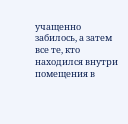учащенно забилось, а затем все те, кто находился внутри помещения в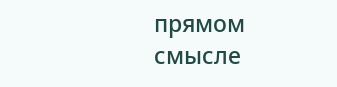прямом смысле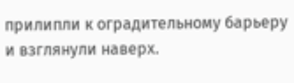прилипли к оградительному барьеру и взглянули наверх.